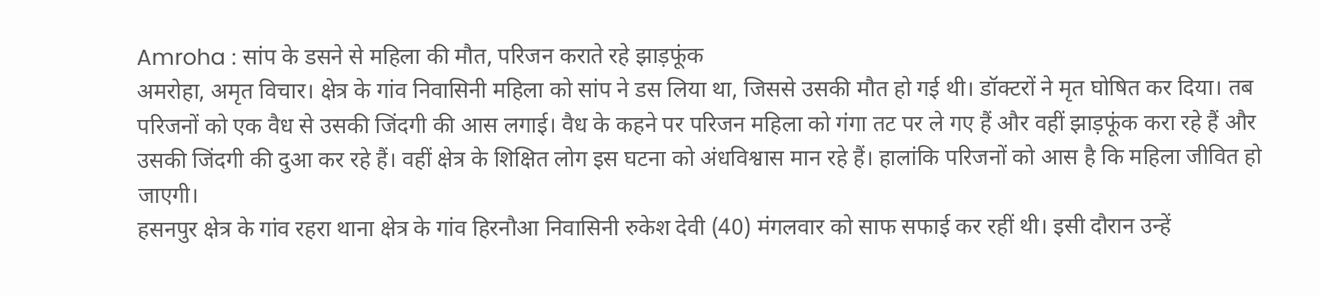Amroha : सांप के डसने से महिला की मौत, परिजन कराते रहे झाड़फूंक
अमरोहा, अमृत विचार। क्षेत्र के गांव निवासिनी महिला को सांप ने डस लिया था, जिससे उसकी मौत हो गई थी। डॉक्टरों ने मृत घोषित कर दिया। तब परिजनों को एक वैध से उसकी जिंदगी की आस लगाई। वैध के कहने पर परिजन महिला को गंगा तट पर ले गए हैं और वहीं झाड़फूंक करा रहे हैं और उसकी जिंदगी की दुआ कर रहे हैं। वहीं क्षेत्र के शिक्षित लोग इस घटना को अंधविश्वास मान रहे हैं। हालांकि परिजनों को आस है कि महिला जीवित हो जाएगी।
हसनपुर क्षेत्र के गांव रहरा थाना क्षेत्र के गांव हिरनौआ निवासिनी रुकेश देवी (40) मंगलवार को साफ सफाई कर रहीं थी। इसी दौरान उन्हें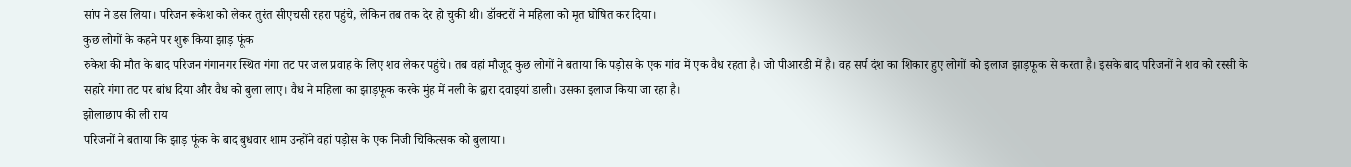सांप ने डस लिया। परिजन रूकेश को लेकर तुरंत सीएचसी रहरा पहुंचे, लेकिन तब तक देर हो चुकी थी। डॉक्टरों ने महिला को मृत घोषित कर दिया।
कुछ लोगों के कहने पर शुरू किया झाड़ फूंक
रुकेश की मौत के बाद परिजन गंगानगर स्थित गंगा तट पर जल प्रवाह के लिए शव लेकर पहुंचे। तब वहां मौजूद कुछ लोगों ने बताया कि पड़ोस के एक गांव में एक वैध रहता है। जो पीआरडी में है। वह सर्प दंश का शिकार हुए लोगों को इलाज झाड़फूक से करता है। इसके बाद परिजनों ने शव को रस्सी के सहारे गंगा तट पर बांध दिया और वैध को बुला लाए। वैध ने महिला का झाड़फूक करके मुंह में नली के द्वारा दवाइयां डाली। उसका इलाज किया जा रहा है।
झोलाछाप की ली राय
परिजनों ने बताया कि झाड़ फूंक के बाद बुधवार शाम उन्होंने वहां पड़ोस के एक निजी चिकित्सक को बुलाया।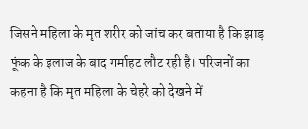जिसने महिला के मृत शरीर को जांच कर बताया है कि झाड़ फूंक के इलाज के बाद गर्माहट लौट रही है। परिजनों का कहना है कि मृत महिला के चेहरे को देखने में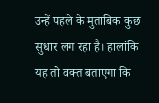उन्हें पहले के मुताबिक कुछ सुधार लग रहा है। हालांकि यह तो वक्त बताएगा कि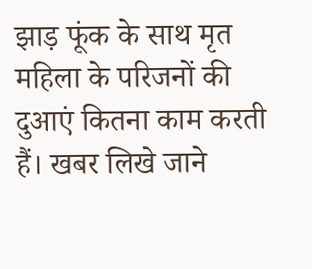झाड़ फूंक के साथ मृत महिला के परिजनों की दुआएं कितना काम करती हैं। खबर लिखे जाने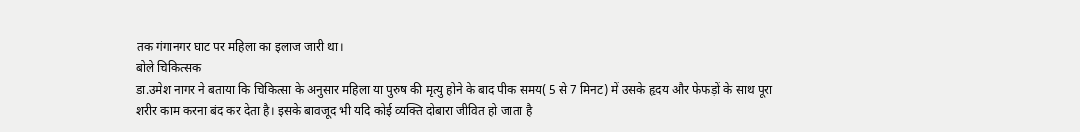तक गंगानगर घाट पर महिला का इलाज जारी था।
बोले चिकित्सक
डा.उमेश नागर ने बताया कि चिकित्सा के अनुसार महिला या पुरुष की मृत्यु होने के बाद पीक समय( 5 से 7 मिनट) में उसके हृदय और फेफड़ों के साथ पूरा शरीर काम करना बंद कर देता है। इसके बावजूद भी यदि कोई व्यक्ति दोबारा जीवित हो जाता है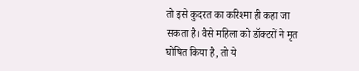तो इसे कुदरत का करिश्मा ही कहा जा सकता है। वैसे महिला को डॉक्टरों ने मृत घोषित किया है, तो ये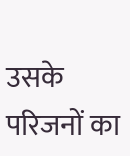उसके परिजनों का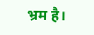भ्रम है।